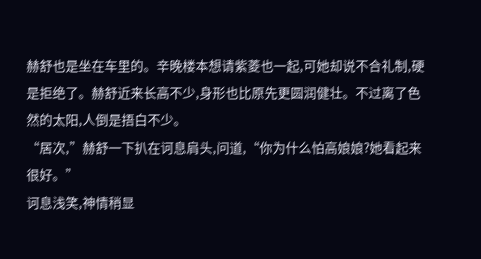赫舒也是坐在车里的。辛晚楼本想请紫菱也一起,可她却说不合礼制,硬是拒绝了。赫舒近来长高不少,身形也比原先更圆润健壮。不过离了色然的太阳,人倒是捂白不少。
“居次,”赫舒一下扒在诃息肩头,问道,“你为什么怕高娘娘?她看起来很好。”
诃息浅笑,神情稍显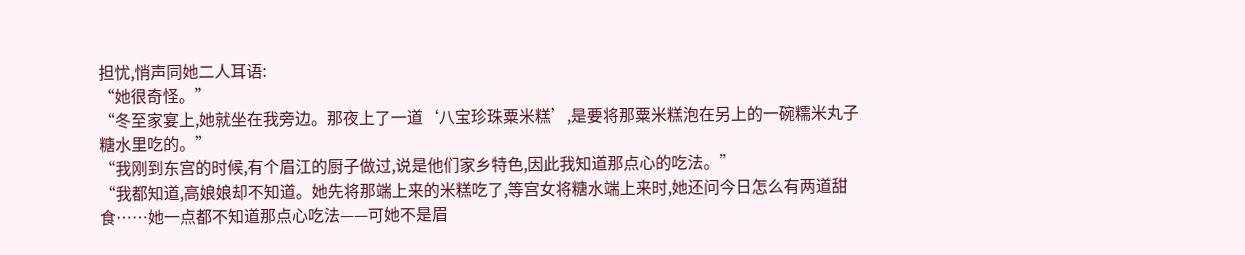担忧,悄声同她二人耳语:
“她很奇怪。”
“冬至家宴上,她就坐在我旁边。那夜上了一道‘八宝珍珠粟米糕’,是要将那粟米糕泡在另上的一碗糯米丸子糖水里吃的。”
“我刚到东宫的时候,有个眉江的厨子做过,说是他们家乡特色,因此我知道那点心的吃法。”
“我都知道,高娘娘却不知道。她先将那端上来的米糕吃了,等宫女将糖水端上来时,她还问今日怎么有两道甜食……她一点都不知道那点心吃法——可她不是眉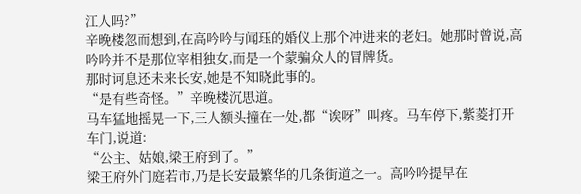江人吗?”
辛晚楼忽而想到,在高吟吟与闻珏的婚仪上那个冲进来的老妇。她那时曾说,高吟吟并不是那位宰相独女,而是一个蒙骗众人的冒牌货。
那时诃息还未来长安,她是不知晓此事的。
“是有些奇怪。”辛晚楼沉思道。
马车猛地摇晃一下,三人额头撞在一处,都“诶呀”叫疼。马车停下,紫菱打开车门,说道:
“公主、姑娘,梁王府到了。”
梁王府外门庭若市,乃是长安最繁华的几条街道之一。高吟吟提早在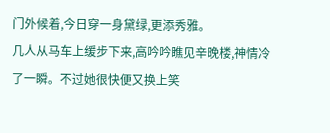门外候着,今日穿一身黛绿,更添秀雅。
几人从马车上缓步下来,高吟吟瞧见辛晚楼,神情冷了一瞬。不过她很快便又换上笑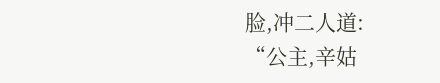脸,冲二人道:
“公主,辛姑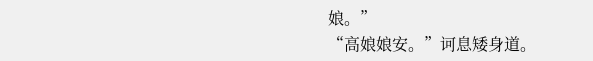娘。”
“高娘娘安。”诃息矮身道。